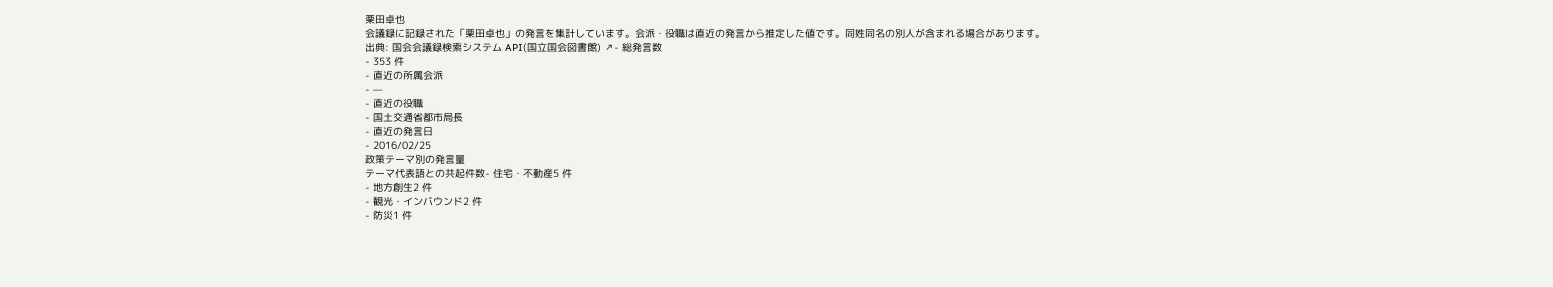栗田卓也
会議録に記録された「栗田卓也」の発言を集計しています。会派・役職は直近の発言から推定した値です。同姓同名の別人が含まれる場合があります。
出典: 国会会議録検索システム API(国立国会図書館) ↗- 総発言数
- 353 件
- 直近の所属会派
- —
- 直近の役職
- 国土交通省都市局長
- 直近の発言日
- 2016/02/25
政策テーマ別の発言量
テーマ代表語との共起件数- 住宅・不動産5 件
- 地方創生2 件
- 観光・インバウンド2 件
- 防災1 件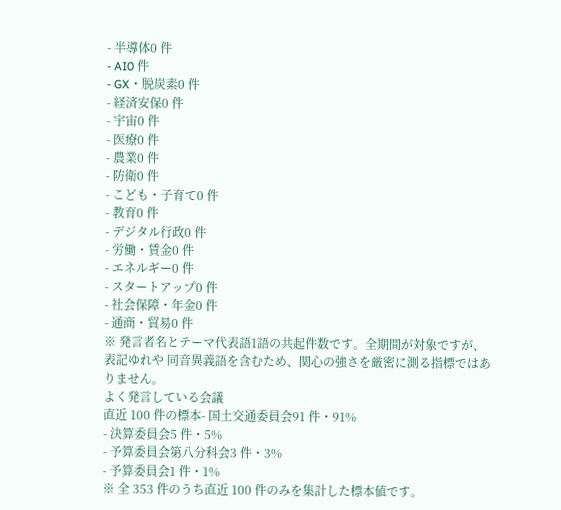- 半導体0 件
- AI0 件
- GX・脱炭素0 件
- 経済安保0 件
- 宇宙0 件
- 医療0 件
- 農業0 件
- 防衛0 件
- こども・子育て0 件
- 教育0 件
- デジタル行政0 件
- 労働・賃金0 件
- エネルギー0 件
- スタートアップ0 件
- 社会保障・年金0 件
- 通商・貿易0 件
※ 発言者名とテーマ代表語1語の共起件数です。全期間が対象ですが、表記ゆれや 同音異義語を含むため、関心の強さを厳密に測る指標ではありません。
よく発言している会議
直近 100 件の標本- 国土交通委員会91 件・91%
- 決算委員会5 件・5%
- 予算委員会第八分科会3 件・3%
- 予算委員会1 件・1%
※ 全 353 件のうち直近 100 件のみを集計した標本値です。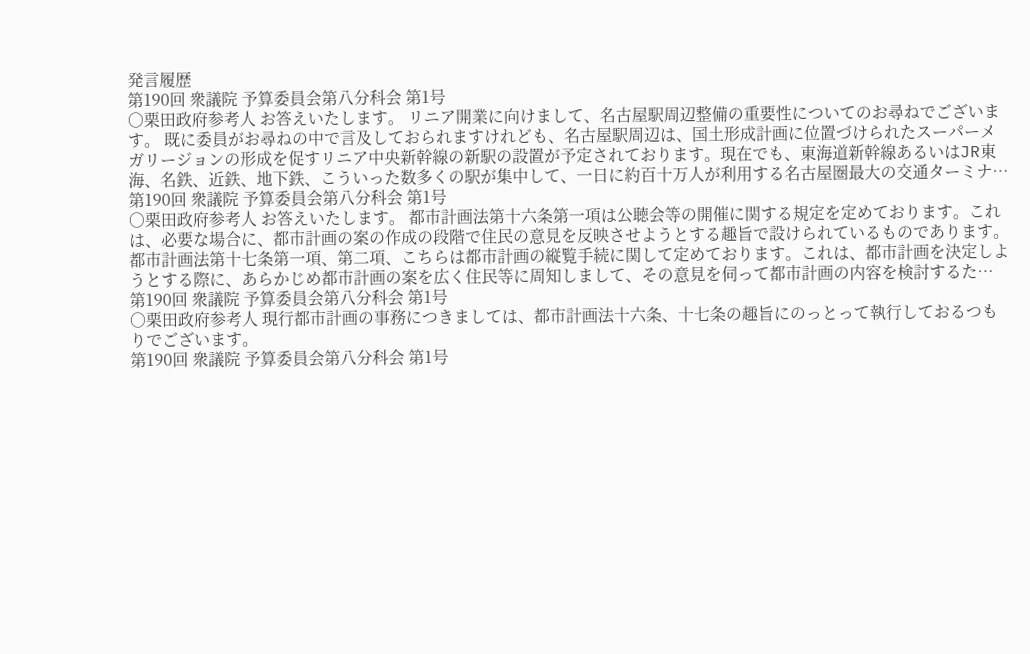発言履歴
第190回 衆議院 予算委員会第八分科会 第1号
○栗田政府参考人 お答えいたします。 リニア開業に向けまして、名古屋駅周辺整備の重要性についてのお尋ねでございます。 既に委員がお尋ねの中で言及しておられますけれども、名古屋駅周辺は、国土形成計画に位置づけられたスーパーメガリージョンの形成を促すリニア中央新幹線の新駅の設置が予定されております。現在でも、東海道新幹線あるいはJR東海、名鉄、近鉄、地下鉄、こういった数多くの駅が集中して、一日に約百十万人が利用する名古屋圏最大の交通ターミナ…
第190回 衆議院 予算委員会第八分科会 第1号
○栗田政府参考人 お答えいたします。 都市計画法第十六条第一項は公聴会等の開催に関する規定を定めております。これは、必要な場合に、都市計画の案の作成の段階で住民の意見を反映させようとする趣旨で設けられているものであります。 都市計画法第十七条第一項、第二項、こちらは都市計画の縦覧手続に関して定めております。これは、都市計画を決定しようとする際に、あらかじめ都市計画の案を広く住民等に周知しまして、その意見を伺って都市計画の内容を検討するた…
第190回 衆議院 予算委員会第八分科会 第1号
○栗田政府参考人 現行都市計画の事務につきましては、都市計画法十六条、十七条の趣旨にのっとって執行しておるつもりでございます。
第190回 衆議院 予算委員会第八分科会 第1号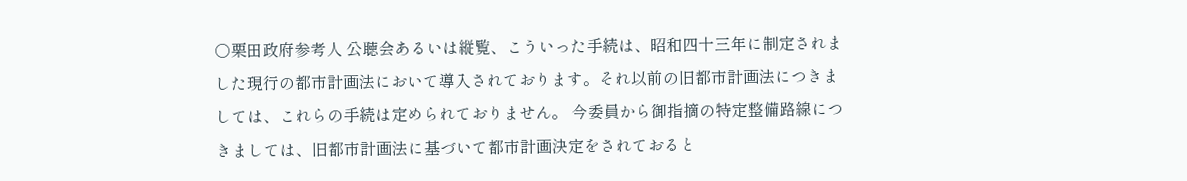○栗田政府参考人 公聴会あるいは縦覧、こういった手続は、昭和四十三年に制定されました現行の都市計画法において導入されております。それ以前の旧都市計画法につきましては、これらの手続は定められておりません。 今委員から御指摘の特定整備路線につきましては、旧都市計画法に基づいて都市計画決定をされておると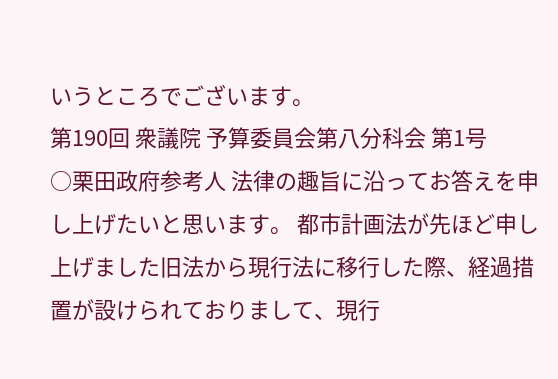いうところでございます。
第190回 衆議院 予算委員会第八分科会 第1号
○栗田政府参考人 法律の趣旨に沿ってお答えを申し上げたいと思います。 都市計画法が先ほど申し上げました旧法から現行法に移行した際、経過措置が設けられておりまして、現行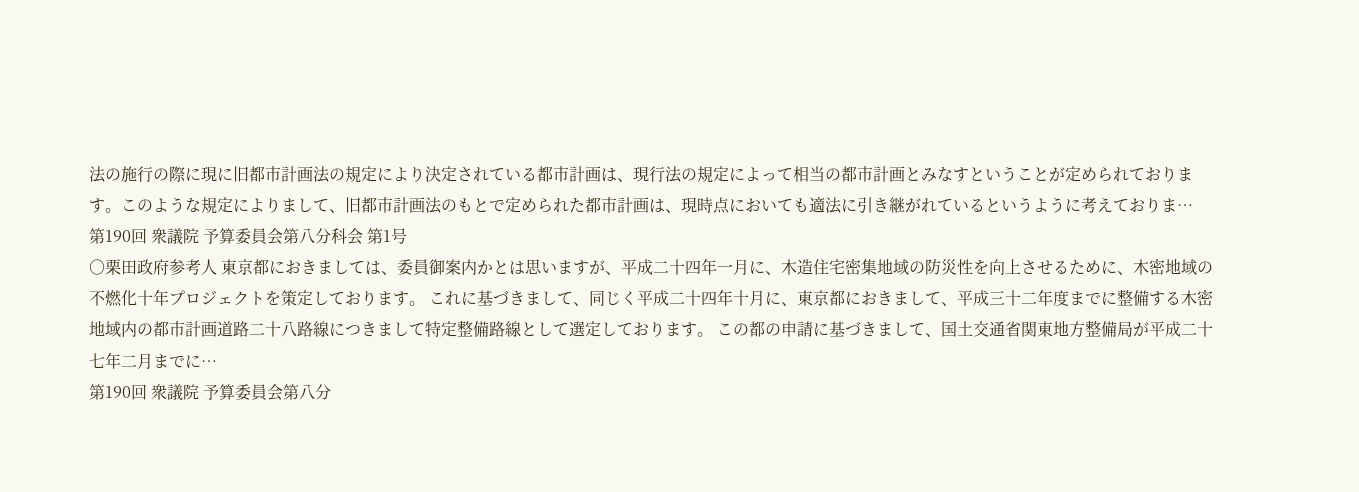法の施行の際に現に旧都市計画法の規定により決定されている都市計画は、現行法の規定によって相当の都市計画とみなすということが定められております。このような規定によりまして、旧都市計画法のもとで定められた都市計画は、現時点においても適法に引き継がれているというように考えておりま…
第190回 衆議院 予算委員会第八分科会 第1号
○栗田政府参考人 東京都におきましては、委員御案内かとは思いますが、平成二十四年一月に、木造住宅密集地域の防災性を向上させるために、木密地域の不燃化十年プロジェクトを策定しております。 これに基づきまして、同じく平成二十四年十月に、東京都におきまして、平成三十二年度までに整備する木密地域内の都市計画道路二十八路線につきまして特定整備路線として選定しております。 この都の申請に基づきまして、国土交通省関東地方整備局が平成二十七年二月までに…
第190回 衆議院 予算委員会第八分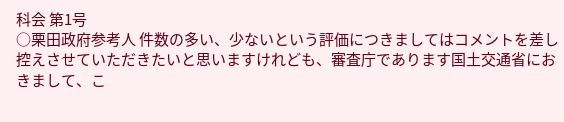科会 第1号
○栗田政府参考人 件数の多い、少ないという評価につきましてはコメントを差し控えさせていただきたいと思いますけれども、審査庁であります国土交通省におきまして、こ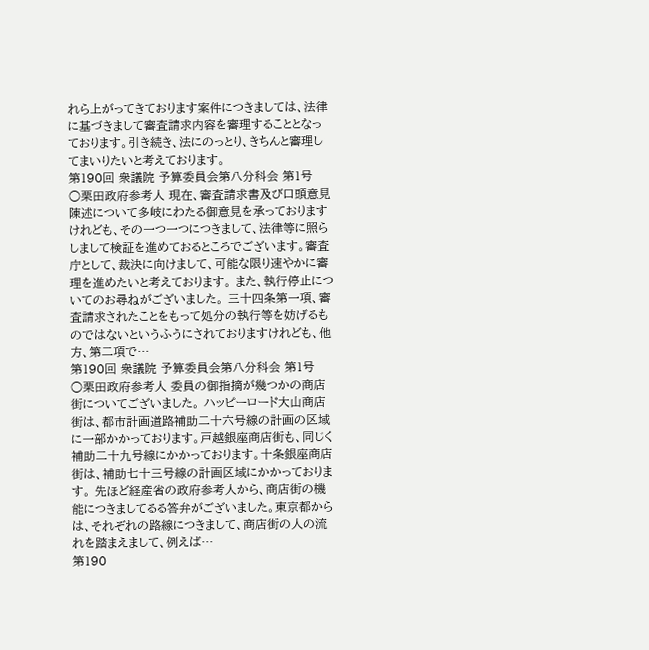れら上がってきております案件につきましては、法律に基づきまして審査請求内容を審理することとなっております。引き続き、法にのっとり、きちんと審理してまいりたいと考えております。
第190回 衆議院 予算委員会第八分科会 第1号
○栗田政府参考人 現在、審査請求書及び口頭意見陳述について多岐にわたる御意見を承っておりますけれども、その一つ一つにつきまして、法律等に照らしまして検証を進めておるところでございます。審査庁として、裁決に向けまして、可能な限り速やかに審理を進めたいと考えております。 また、執行停止についてのお尋ねがございました。 三十四条第一項、審査請求されたことをもって処分の執行等を妨げるものではないというふうにされておりますけれども、他方、第二項で…
第190回 衆議院 予算委員会第八分科会 第1号
○栗田政府参考人 委員の御指摘が幾つかの商店街についてございました。 ハッピーロード大山商店街は、都市計画道路補助二十六号線の計画の区域に一部かかっております。戸越銀座商店街も、同じく補助二十九号線にかかっております。十条銀座商店街は、補助七十三号線の計画区域にかかっております。 先ほど経産省の政府参考人から、商店街の機能につきましてるる答弁がございました。東京都からは、それぞれの路線につきまして、商店街の人の流れを踏まえまして、例えば…
第190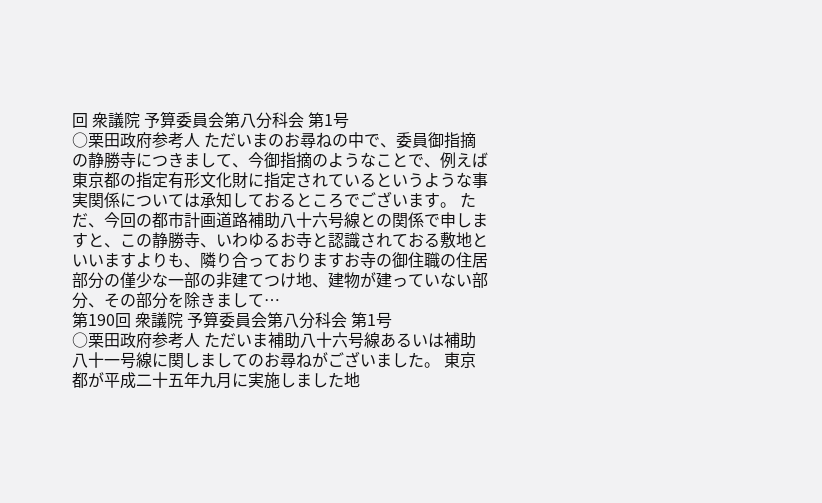回 衆議院 予算委員会第八分科会 第1号
○栗田政府参考人 ただいまのお尋ねの中で、委員御指摘の静勝寺につきまして、今御指摘のようなことで、例えば東京都の指定有形文化財に指定されているというような事実関係については承知しておるところでございます。 ただ、今回の都市計画道路補助八十六号線との関係で申しますと、この静勝寺、いわゆるお寺と認識されておる敷地といいますよりも、隣り合っておりますお寺の御住職の住居部分の僅少な一部の非建てつけ地、建物が建っていない部分、その部分を除きまして…
第190回 衆議院 予算委員会第八分科会 第1号
○栗田政府参考人 ただいま補助八十六号線あるいは補助八十一号線に関しましてのお尋ねがございました。 東京都が平成二十五年九月に実施しました地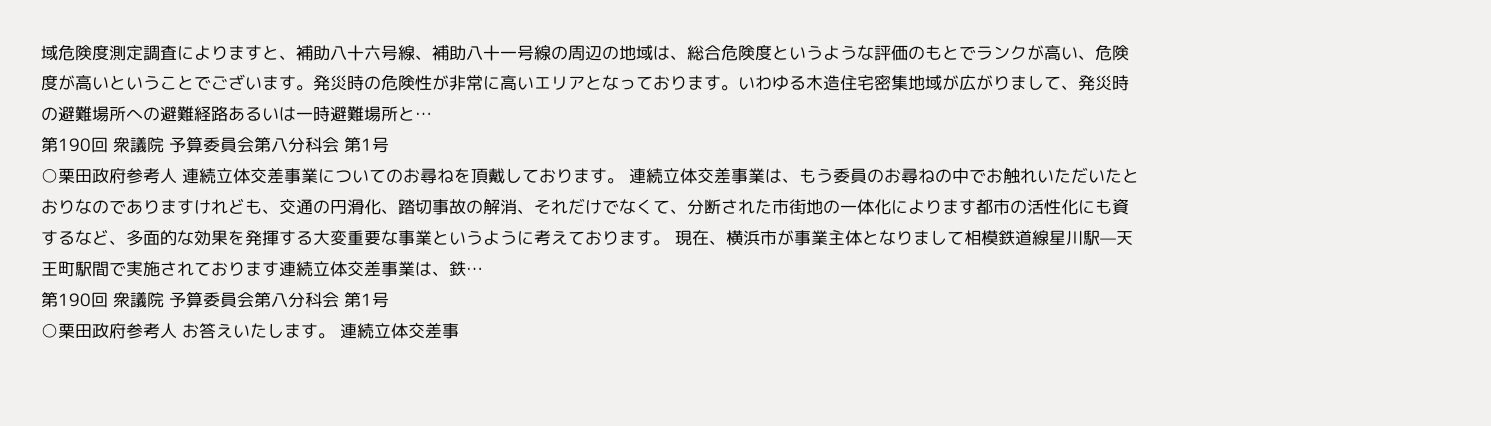域危険度測定調査によりますと、補助八十六号線、補助八十一号線の周辺の地域は、総合危険度というような評価のもとでランクが高い、危険度が高いということでございます。発災時の危険性が非常に高いエリアとなっております。いわゆる木造住宅密集地域が広がりまして、発災時の避難場所への避難経路あるいは一時避難場所と…
第190回 衆議院 予算委員会第八分科会 第1号
○栗田政府参考人 連続立体交差事業についてのお尋ねを頂戴しております。 連続立体交差事業は、もう委員のお尋ねの中でお触れいただいたとおりなのでありますけれども、交通の円滑化、踏切事故の解消、それだけでなくて、分断された市街地の一体化によります都市の活性化にも資するなど、多面的な効果を発揮する大変重要な事業というように考えております。 現在、横浜市が事業主体となりまして相模鉄道線星川駅—天王町駅間で実施されております連続立体交差事業は、鉄…
第190回 衆議院 予算委員会第八分科会 第1号
○栗田政府参考人 お答えいたします。 連続立体交差事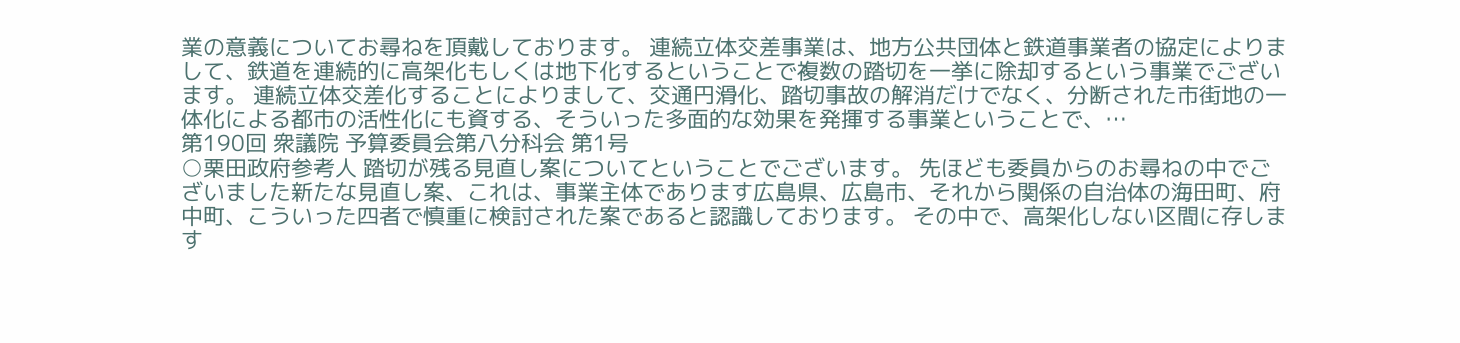業の意義についてお尋ねを頂戴しております。 連続立体交差事業は、地方公共団体と鉄道事業者の協定によりまして、鉄道を連続的に高架化もしくは地下化するということで複数の踏切を一挙に除却するという事業でございます。 連続立体交差化することによりまして、交通円滑化、踏切事故の解消だけでなく、分断された市街地の一体化による都市の活性化にも資する、そういった多面的な効果を発揮する事業ということで、…
第190回 衆議院 予算委員会第八分科会 第1号
○栗田政府参考人 踏切が残る見直し案についてということでございます。 先ほども委員からのお尋ねの中でございました新たな見直し案、これは、事業主体であります広島県、広島市、それから関係の自治体の海田町、府中町、こういった四者で慎重に検討された案であると認識しております。 その中で、高架化しない区間に存します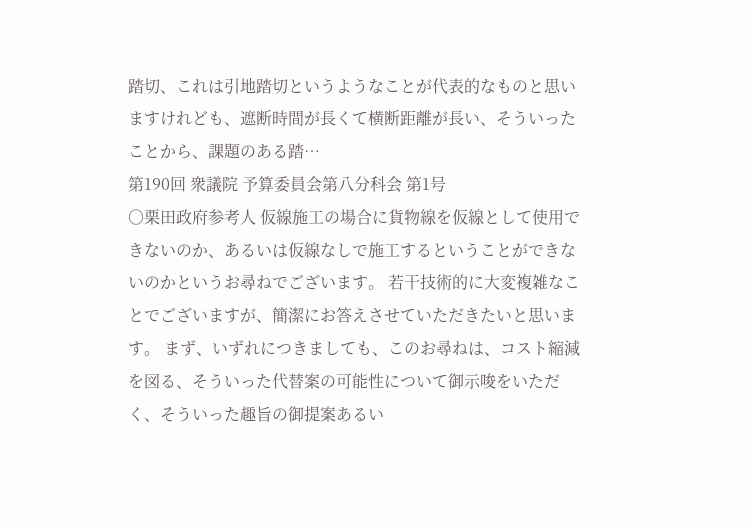踏切、これは引地踏切というようなことが代表的なものと思いますけれども、遮断時間が長くて横断距離が長い、そういったことから、課題のある踏…
第190回 衆議院 予算委員会第八分科会 第1号
○栗田政府参考人 仮線施工の場合に貨物線を仮線として使用できないのか、あるいは仮線なしで施工するということができないのかというお尋ねでございます。 若干技術的に大変複雑なことでございますが、簡潔にお答えさせていただきたいと思います。 まず、いずれにつきましても、このお尋ねは、コスト縮減を図る、そういった代替案の可能性について御示唆をいただく、そういった趣旨の御提案あるい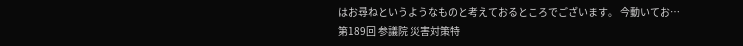はお尋ねというようなものと考えておるところでございます。 今動いてお…
第189回 参議院 災害対策特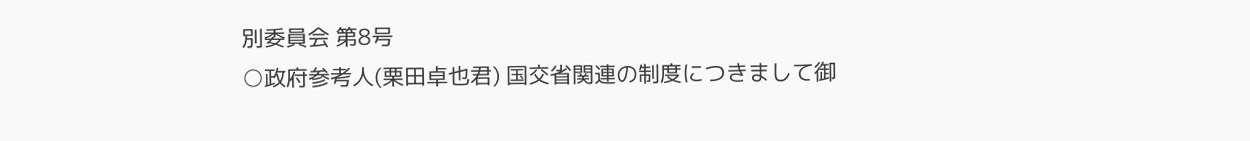別委員会 第8号
○政府参考人(栗田卓也君) 国交省関連の制度につきまして御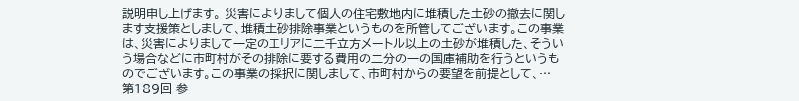説明申し上げます。 災害によりまして個人の住宅敷地内に堆積した土砂の撤去に関します支援策としまして、堆積土砂排除事業というものを所管してございます。この事業は、災害によりまして一定のエリアに二千立方メートル以上の土砂が堆積した、そういう場合などに市町村がその排除に要する費用の二分の一の国庫補助を行うというものでございます。この事業の採択に関しまして、市町村からの要望を前提として、…
第189回 参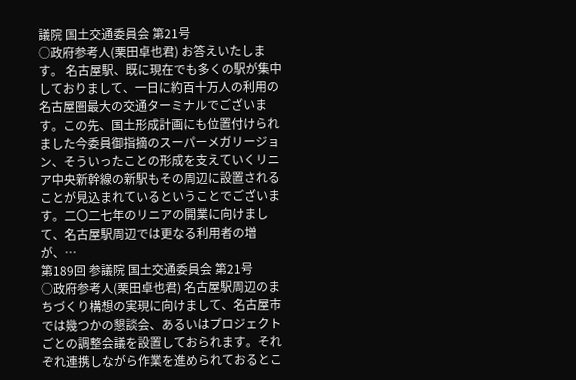議院 国土交通委員会 第21号
○政府参考人(栗田卓也君) お答えいたします。 名古屋駅、既に現在でも多くの駅が集中しておりまして、一日に約百十万人の利用の名古屋圏最大の交通ターミナルでございます。この先、国土形成計画にも位置付けられました今委員御指摘のスーパーメガリージョン、そういったことの形成を支えていくリニア中央新幹線の新駅もその周辺に設置されることが見込まれているということでございます。二〇二七年のリニアの開業に向けまして、名古屋駅周辺では更なる利用者の増が、…
第189回 参議院 国土交通委員会 第21号
○政府参考人(栗田卓也君) 名古屋駅周辺のまちづくり構想の実現に向けまして、名古屋市では幾つかの懇談会、あるいはプロジェクトごとの調整会議を設置しておられます。それぞれ連携しながら作業を進められておるとこ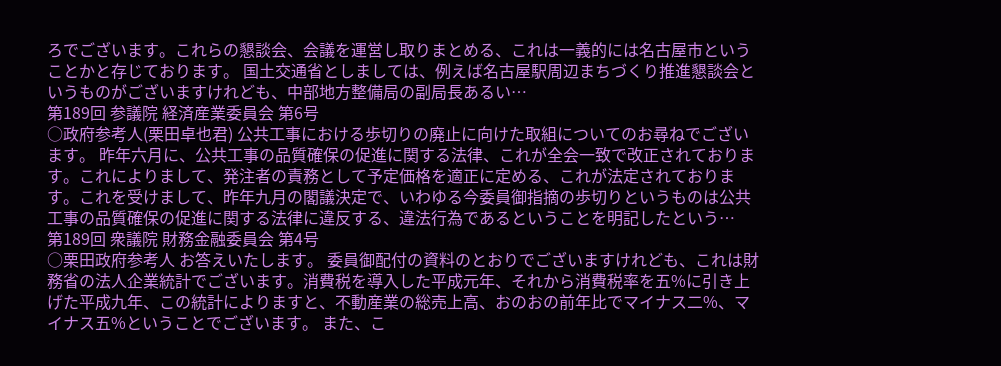ろでございます。これらの懇談会、会議を運営し取りまとめる、これは一義的には名古屋市ということかと存じております。 国土交通省としましては、例えば名古屋駅周辺まちづくり推進懇談会というものがございますけれども、中部地方整備局の副局長あるい…
第189回 参議院 経済産業委員会 第6号
○政府参考人(栗田卓也君) 公共工事における歩切りの廃止に向けた取組についてのお尋ねでございます。 昨年六月に、公共工事の品質確保の促進に関する法律、これが全会一致で改正されております。これによりまして、発注者の責務として予定価格を適正に定める、これが法定されております。これを受けまして、昨年九月の閣議決定で、いわゆる今委員御指摘の歩切りというものは公共工事の品質確保の促進に関する法律に違反する、違法行為であるということを明記したという…
第189回 衆議院 財務金融委員会 第4号
○栗田政府参考人 お答えいたします。 委員御配付の資料のとおりでございますけれども、これは財務省の法人企業統計でございます。消費税を導入した平成元年、それから消費税率を五%に引き上げた平成九年、この統計によりますと、不動産業の総売上高、おのおの前年比でマイナス二%、マイナス五%ということでございます。 また、こ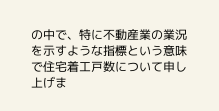の中で、特に不動産業の業況を示すような指標という意味で住宅着工戸数について申し上げま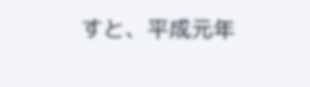すと、平成元年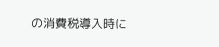の消費税導入時に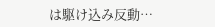は駆け込み反動…